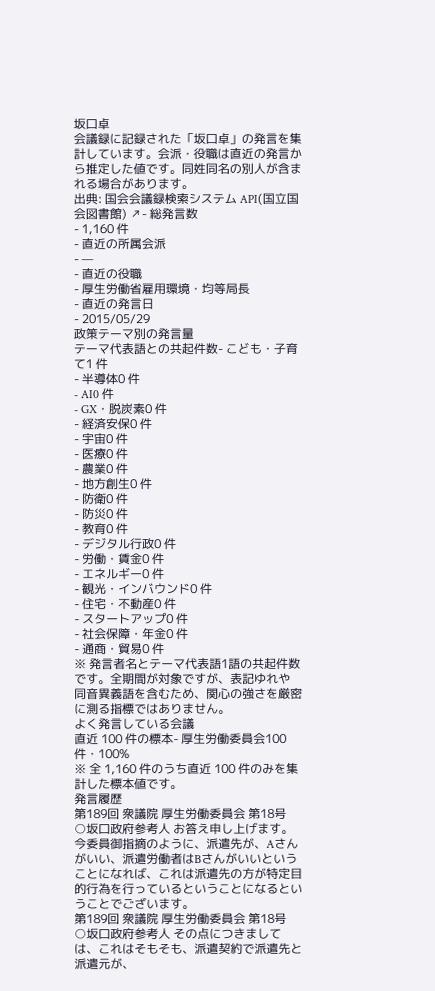坂口卓
会議録に記録された「坂口卓」の発言を集計しています。会派・役職は直近の発言から推定した値です。同姓同名の別人が含まれる場合があります。
出典: 国会会議録検索システム API(国立国会図書館) ↗- 総発言数
- 1,160 件
- 直近の所属会派
- —
- 直近の役職
- 厚生労働省雇用環境・均等局長
- 直近の発言日
- 2015/05/29
政策テーマ別の発言量
テーマ代表語との共起件数- こども・子育て1 件
- 半導体0 件
- AI0 件
- GX・脱炭素0 件
- 経済安保0 件
- 宇宙0 件
- 医療0 件
- 農業0 件
- 地方創生0 件
- 防衛0 件
- 防災0 件
- 教育0 件
- デジタル行政0 件
- 労働・賃金0 件
- エネルギー0 件
- 観光・インバウンド0 件
- 住宅・不動産0 件
- スタートアップ0 件
- 社会保障・年金0 件
- 通商・貿易0 件
※ 発言者名とテーマ代表語1語の共起件数です。全期間が対象ですが、表記ゆれや 同音異義語を含むため、関心の強さを厳密に測る指標ではありません。
よく発言している会議
直近 100 件の標本- 厚生労働委員会100 件・100%
※ 全 1,160 件のうち直近 100 件のみを集計した標本値です。
発言履歴
第189回 衆議院 厚生労働委員会 第18号
○坂口政府参考人 お答え申し上げます。 今委員御指摘のように、派遣先が、Aさんがいい、派遣労働者はBさんがいいということになれば、これは派遣先の方が特定目的行為を行っているということになるということでございます。
第189回 衆議院 厚生労働委員会 第18号
○坂口政府参考人 その点につきましては、これはそもそも、派遣契約で派遣先と派遣元が、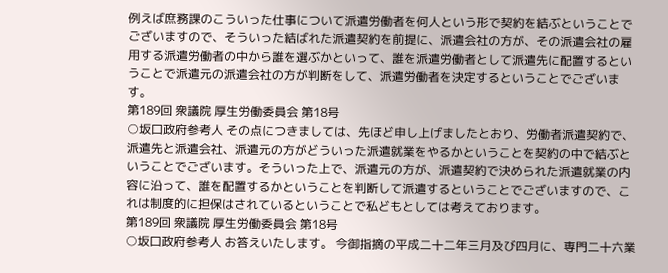例えば庶務課のこういった仕事について派遣労働者を何人という形で契約を結ぶということでございますので、そういった結ばれた派遣契約を前提に、派遣会社の方が、その派遣会社の雇用する派遣労働者の中から誰を選ぶかといって、誰を派遣労働者として派遣先に配置するということで派遣元の派遣会社の方が判断をして、派遣労働者を決定するということでございます。
第189回 衆議院 厚生労働委員会 第18号
○坂口政府参考人 その点につきましては、先ほど申し上げましたとおり、労働者派遣契約で、派遣先と派遣会社、派遣元の方がどういった派遣就業をやるかということを契約の中で結ぶということでございます。そういった上で、派遣元の方が、派遣契約で決められた派遣就業の内容に沿って、誰を配置するかということを判断して派遣するということでございますので、これは制度的に担保はされているということで私どもとしては考えております。
第189回 衆議院 厚生労働委員会 第18号
○坂口政府参考人 お答えいたします。 今御指摘の平成二十二年三月及び四月に、専門二十六業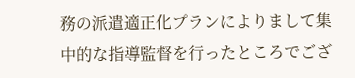務の派遣適正化プランによりまして集中的な指導監督を行ったところでござ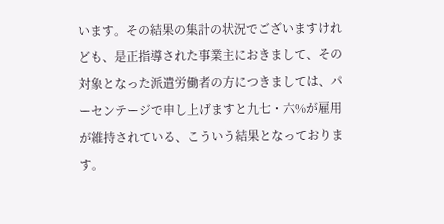います。その結果の集計の状況でございますけれども、是正指導された事業主におきまして、その対象となった派遣労働者の方につきましては、パーセンテージで申し上げますと九七・六%が雇用が維持されている、こういう結果となっております。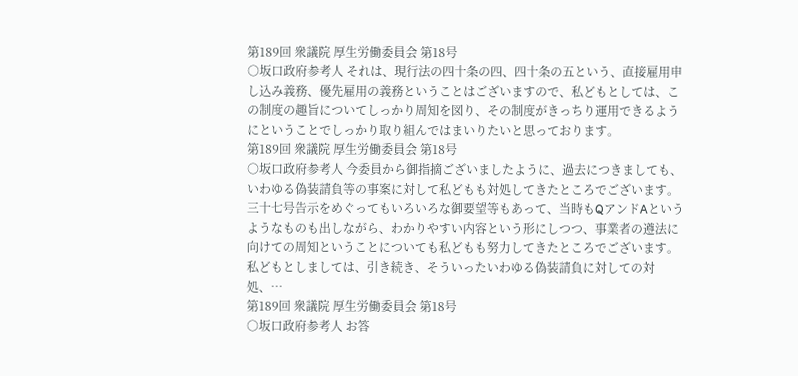第189回 衆議院 厚生労働委員会 第18号
○坂口政府参考人 それは、現行法の四十条の四、四十条の五という、直接雇用申し込み義務、優先雇用の義務ということはございますので、私どもとしては、この制度の趣旨についてしっかり周知を図り、その制度がきっちり運用できるようにということでしっかり取り組んではまいりたいと思っております。
第189回 衆議院 厚生労働委員会 第18号
○坂口政府参考人 今委員から御指摘ございましたように、過去につきましても、いわゆる偽装請負等の事案に対して私どもも対処してきたところでございます。 三十七号告示をめぐってもいろいろな御要望等もあって、当時もQアンドAというようなものも出しながら、わかりやすい内容という形にしつつ、事業者の遵法に向けての周知ということについても私どもも努力してきたところでございます。 私どもとしましては、引き続き、そういったいわゆる偽装請負に対しての対処、…
第189回 衆議院 厚生労働委員会 第18号
○坂口政府参考人 お答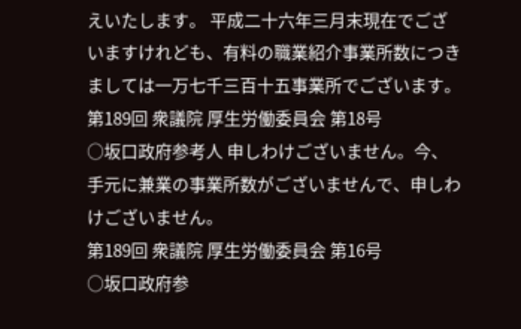えいたします。 平成二十六年三月末現在でございますけれども、有料の職業紹介事業所数につきましては一万七千三百十五事業所でございます。
第189回 衆議院 厚生労働委員会 第18号
○坂口政府参考人 申しわけございません。今、手元に兼業の事業所数がございませんで、申しわけございません。
第189回 衆議院 厚生労働委員会 第16号
○坂口政府参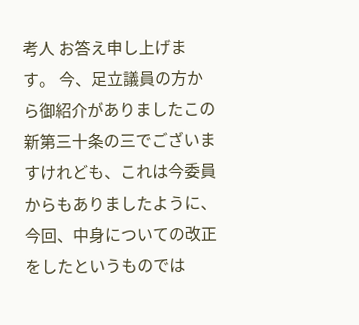考人 お答え申し上げます。 今、足立議員の方から御紹介がありましたこの新第三十条の三でございますけれども、これは今委員からもありましたように、今回、中身についての改正をしたというものでは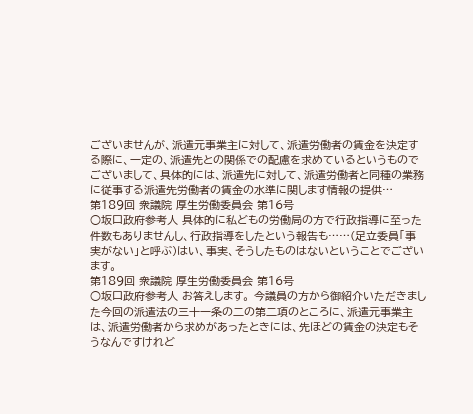ございませんが、派遣元事業主に対して、派遣労働者の賃金を決定する際に、一定の、派遣先との関係での配慮を求めているというものでございまして、具体的には、派遣先に対して、派遣労働者と同種の業務に従事する派遣先労働者の賃金の水準に関します情報の提供…
第189回 衆議院 厚生労働委員会 第16号
○坂口政府参考人 具体的に私どもの労働局の方で行政指導に至った件数もありませんし、行政指導をしたという報告も……(足立委員「事実がない」と呼ぶ)はい、事実、そうしたものはないということでございます。
第189回 衆議院 厚生労働委員会 第16号
○坂口政府参考人 お答えします。 今議員の方から御紹介いただきました今回の派遣法の三十一条の二の第二項のところに、派遣元事業主は、派遣労働者から求めがあったときには、先ほどの賃金の決定もそうなんですけれど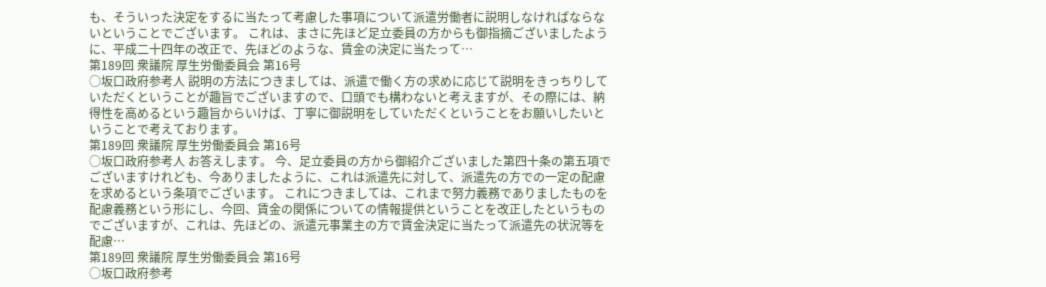も、そういった決定をするに当たって考慮した事項について派遣労働者に説明しなければならないということでございます。 これは、まさに先ほど足立委員の方からも御指摘ございましたように、平成二十四年の改正で、先ほどのような、賃金の決定に当たって…
第189回 衆議院 厚生労働委員会 第16号
○坂口政府参考人 説明の方法につきましては、派遣で働く方の求めに応じて説明をきっちりしていただくということが趣旨でございますので、口頭でも構わないと考えますが、その際には、納得性を高めるという趣旨からいけば、丁寧に御説明をしていただくということをお願いしたいということで考えております。
第189回 衆議院 厚生労働委員会 第16号
○坂口政府参考人 お答えします。 今、足立委員の方から御紹介ございました第四十条の第五項でございますけれども、今ありましたように、これは派遣先に対して、派遣先の方での一定の配慮を求めるという条項でございます。 これにつきましては、これまで努力義務でありましたものを配慮義務という形にし、今回、賃金の関係についての情報提供ということを改正したというものでございますが、これは、先ほどの、派遣元事業主の方で賃金決定に当たって派遣先の状況等を配慮…
第189回 衆議院 厚生労働委員会 第16号
○坂口政府参考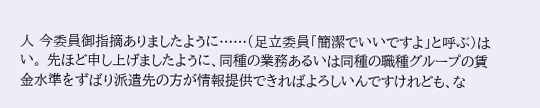人 今委員御指摘ありましたように……(足立委員「簡潔でいいですよ」と呼ぶ)はい。 先ほど申し上げましたように、同種の業務あるいは同種の職種グループの賃金水準をずばり派遣先の方が情報提供できればよろしいんですけれども、な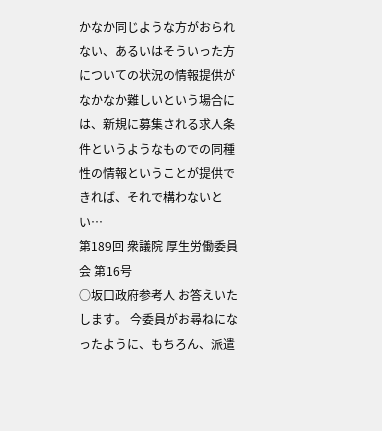かなか同じような方がおられない、あるいはそういった方についての状況の情報提供がなかなか難しいという場合には、新規に募集される求人条件というようなものでの同種性の情報ということが提供できれば、それで構わないとい…
第189回 衆議院 厚生労働委員会 第16号
○坂口政府参考人 お答えいたします。 今委員がお尋ねになったように、もちろん、派遣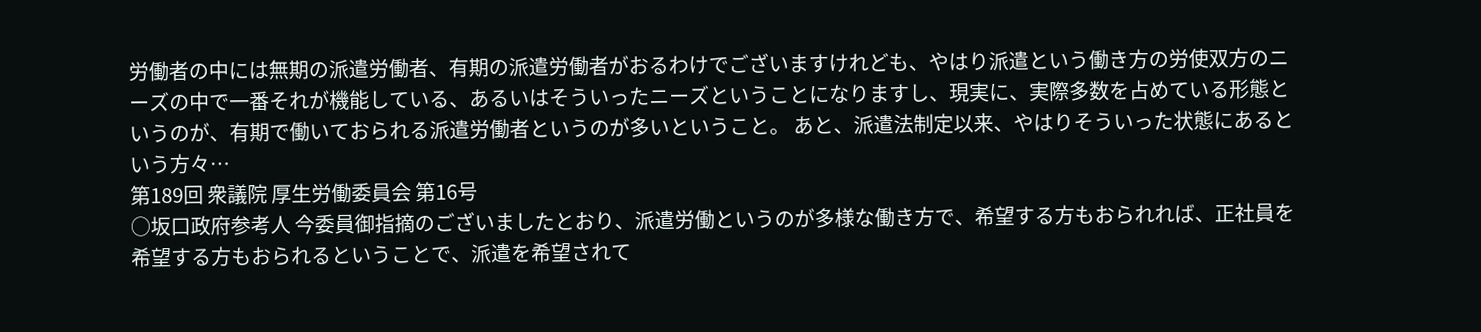労働者の中には無期の派遣労働者、有期の派遣労働者がおるわけでございますけれども、やはり派遣という働き方の労使双方のニーズの中で一番それが機能している、あるいはそういったニーズということになりますし、現実に、実際多数を占めている形態というのが、有期で働いておられる派遣労働者というのが多いということ。 あと、派遣法制定以来、やはりそういった状態にあるという方々…
第189回 衆議院 厚生労働委員会 第16号
○坂口政府参考人 今委員御指摘のございましたとおり、派遣労働というのが多様な働き方で、希望する方もおられれば、正社員を希望する方もおられるということで、派遣を希望されて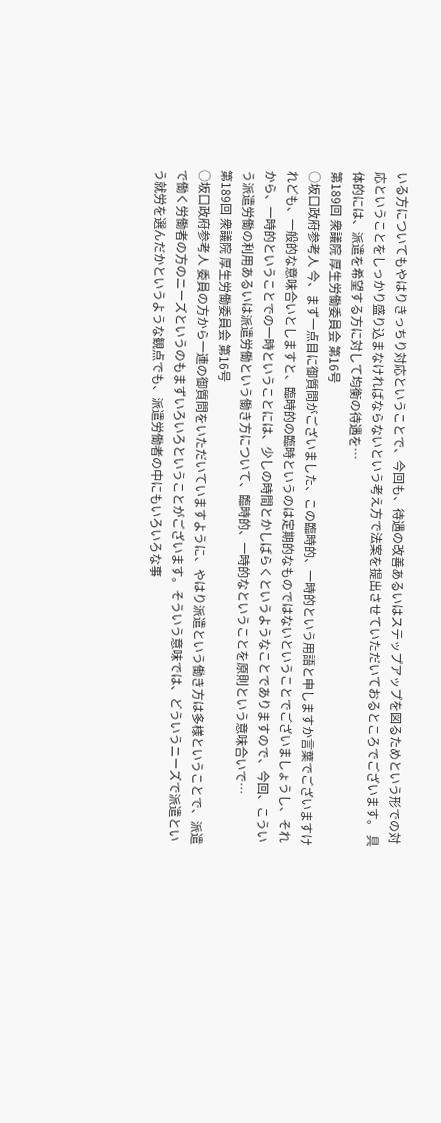いる方についてもやはりきっちり対応ということで、今回も、待遇の改善あるいはステップアップを図るためという形での対応ということをしっかり盛り込まなければならないという考え方で法案を提出させていただいておるところでございます。 具体的には、派遣を希望する方に対して均衡の待遇を…
第189回 衆議院 厚生労働委員会 第16号
○坂口政府参考人 今、まず一点目に御質問がございました、この臨時的、一時的という用語と申しますか言葉でございますけれども、一般的な意味合いとしますと、臨時的の臨時というのは定期的なものではないということでございましょうし、それから、一時的ということでの一時ということには、少しの時間とかしばらくというようなことでありますので、今回、こういう派遣労働の利用あるいは派遣労働という働き方について、臨時的、一時的なということを原則という意味合いで…
第189回 衆議院 厚生労働委員会 第16号
○坂口政府参考人 委員の方から一連の御質問をいただいていますように、やはり派遣という働き方は多様ということで、派遣で働く労働者の方のニーズというのもまずいろいろということがございます。そういう意味では、どういうニーズで派遣という就労を選んだかというような観点でも、派遣労働者の中にもいろいろな事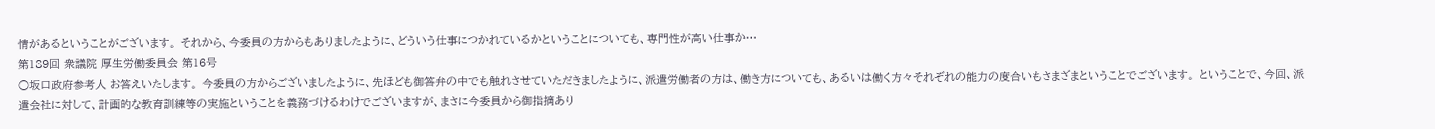情があるということがございます。 それから、今委員の方からもありましたように、どういう仕事につかれているかということについても、専門性が高い仕事か…
第189回 衆議院 厚生労働委員会 第16号
○坂口政府参考人 お答えいたします。 今委員の方からございましたように、先ほども御答弁の中でも触れさせていただきましたように、派遣労働者の方は、働き方についても、あるいは働く方々それぞれの能力の度合いもさまざまということでございます。 ということで、今回、派遣会社に対して、計画的な教育訓練等の実施ということを義務づけるわけでございますが、まさに今委員から御指摘あり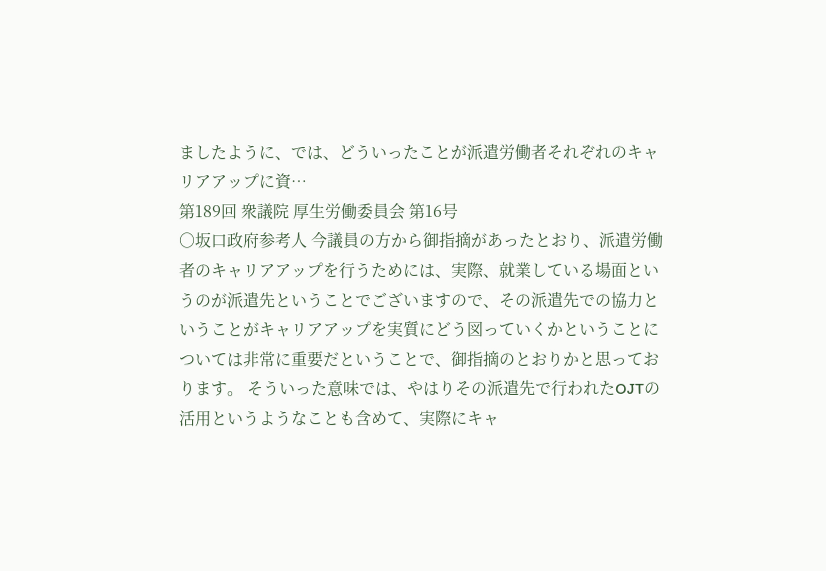ましたように、では、どういったことが派遣労働者それぞれのキャリアアップに資…
第189回 衆議院 厚生労働委員会 第16号
○坂口政府参考人 今議員の方から御指摘があったとおり、派遣労働者のキャリアアップを行うためには、実際、就業している場面というのが派遣先ということでございますので、その派遣先での協力ということがキャリアアップを実質にどう図っていくかということについては非常に重要だということで、御指摘のとおりかと思っております。 そういった意味では、やはりその派遣先で行われたOJTの活用というようなことも含めて、実際にキャ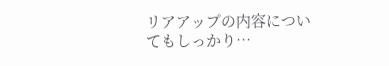リアアップの内容についてもしっかり…